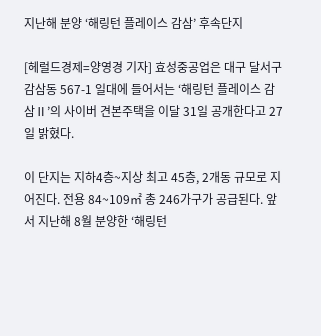지난해 분양 ‘해링턴 플레이스 감삼’ 후속단지

[헤럴드경제=양영경 기자] 효성중공업은 대구 달서구 감삼동 567-1 일대에 들어서는 ‘해링턴 플레이스 감삼Ⅱ’의 사이버 견본주택을 이달 31일 공개한다고 27일 밝혔다.

이 단지는 지하4층~지상 최고 45층, 2개동 규모로 지어진다. 전용 84~109㎡ 총 246가구가 공급된다. 앞서 지난해 8월 분양한 ‘해링턴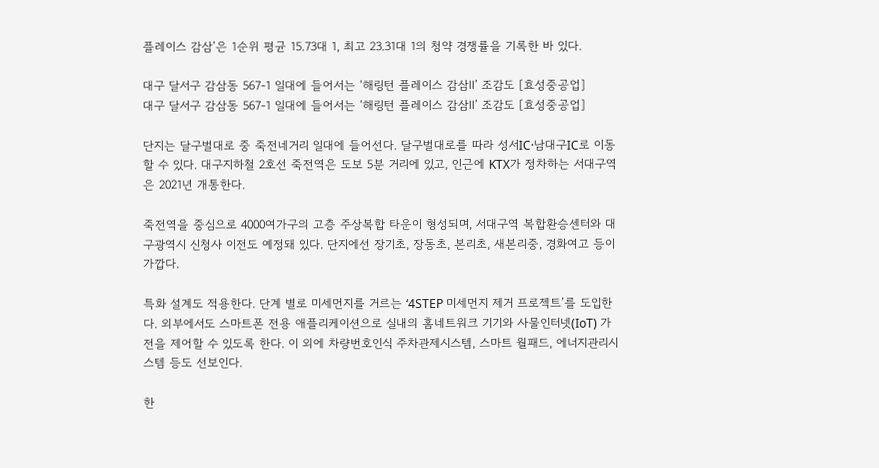플레이스 감삼’은 1순위 평균 15.73대 1, 최고 23.31대 1의 청약 경쟁률을 기록한 바 있다.

대구 달서구 감삼동 567-1 일대에 들어서는 ‘해링턴 플레이스 감삼Ⅱ’ 조감도 [효성중공업]
대구 달서구 감삼동 567-1 일대에 들어서는 ‘해링턴 플레이스 감삼Ⅱ’ 조감도 [효성중공업]

단지는 달구벌대로 중 죽전네거리 일대에 들어선다. 달구벌대로를 따라 성서IC·남대구IC로 이동할 수 있다. 대구지하철 2호선 죽전역은 도보 5분 거리에 있고, 인근에 KTX가 정차하는 서대구역은 2021년 개통한다.

죽전역을 중심으로 4000여가구의 고층 주상복합 타운이 형성되며, 서대구역 복합환승센터와 대구광역시 신청사 이전도 예정돼 있다. 단지에선 장기초, 장동초, 본리초, 새본리중, 경화여고 등이 가깝다.

특화 설계도 적용한다. 단계 별로 미세먼지를 거르는 ‘4STEP 미세먼지 제거 프로젝트’를 도입한다. 외부에서도 스마트폰 전용 애플리케이션으로 실내의 홈네트워크 기기와 사물인터넷(IoT) 가전을 제어할 수 있도록 한다. 이 외에 차량번호인식 주차관제시스템, 스마트 월패드, 에너지관리시스템 등도 선보인다.

한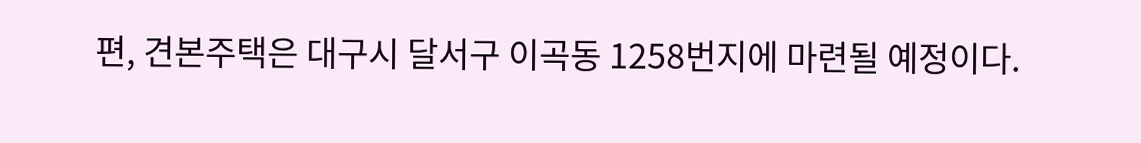편, 견본주택은 대구시 달서구 이곡동 1258번지에 마련될 예정이다.